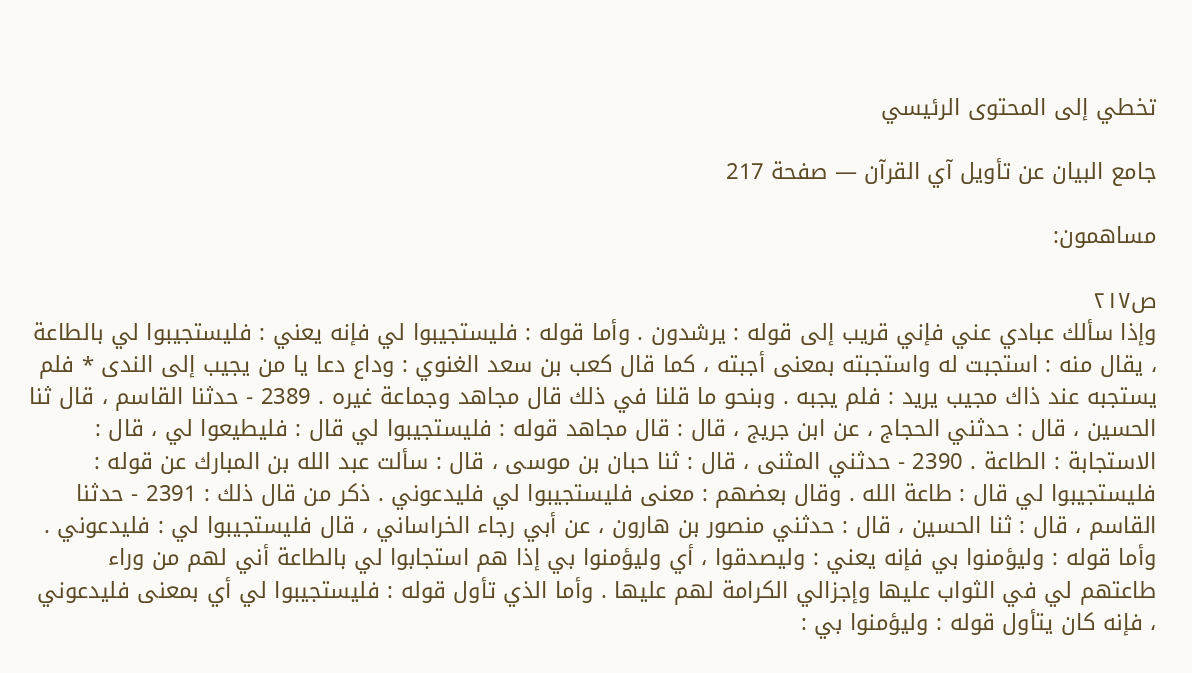تخطي إلى المحتوى الرئيسي

جامع البيان عن تأويل آي القرآن — صفحة 217

مساهمون:

ص٢١٧
وإذا سألك عبادي عني فإني قريب إلى قوله : يرشدون . وأما قوله : فليستجيبوا لي فإنه يعني : فليستجيبوا لي بالطاعة ، يقال منه : استجبت له واستجبته بمعنى أجبته ، كما قال كعب بن سعد الغنوي : وداع دعا يا من يجيب إلى الندى * فلم يستجبه عند ذاك مجيب يريد : فلم يجبه . وبنحو ما قلنا في ذلك قال مجاهد وجماعة غيره . 2389 - حدثنا القاسم ، قال ثنا الحسين ، قال : حدثني الحجاج ، عن ابن جريج ، قال : قال مجاهد قوله : فليستجيبوا لي قال : فليطيعوا لي ، قال : الاستجابة : الطاعة . 2390 - حدثني المثنى ، قال : ثنا حبان بن موسى ، قال : سألت عبد الله بن المبارك عن قوله : فليستجيبوا لي قال : طاعة الله . وقال بعضهم : معنى فليستجيبوا لي فليدعوني . ذكر من قال ذلك : 2391 - حدثنا القاسم ، قال : ثنا الحسين ، قال : حدثني منصور بن هارون ، عن أبي رجاء الخراساني ، قال فليستجيبوا لي : فليدعوني . وأما قوله : وليؤمنوا بي فإنه يعني : وليصدقوا ، أي وليؤمنوا بي إذا هم استجابوا لي بالطاعة أني لهم من وراء طاعتهم لي في الثواب عليها وإجزالي الكرامة لهم عليها . وأما الذي تأول قوله : فليستجيبوا لي أي بمعنى فليدعوني ، فإنه كان يتأول قوله : وليؤمنوا بي :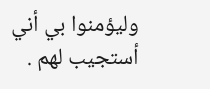وليؤمنوا بي أني أستجيب لهم .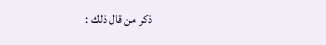ذكر من قال ذلك :